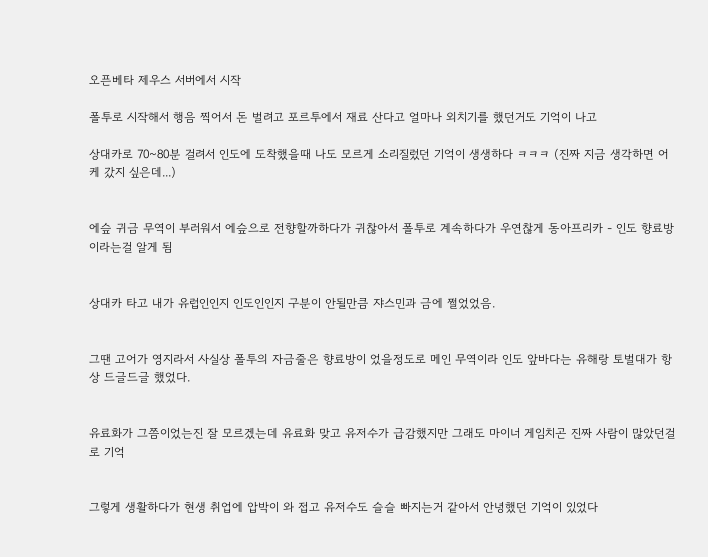오픈베타 제우스 서버에서 시작

폴투로 시작해서 행음 찍어서 돈 벌려고 포르투에서 재료 산다고 얼마나 외치기를 했던거도 기억이 나고

상대카로 70~80분 걸려서 인도에 도착했을때 나도 모르게 소리질렀던 기억이 생생하다 ㅋㅋㅋ (진짜 지금 생각하면 어케 갔지 싶은데...)


에슾 귀금 무역이 부러워서 에슾으로 전향할까하다가 귀찮아서 폴투로 계속하다가 우연찮게 동아프리카 - 인도 향료방이라는걸 알게 됨


상대카 타고 내가 유럽인인지 인도인인지 구분이 안될만큼 쟈스민과 금에 쩔었었음.


그땐 고어가 영지라서 사실상 폴투의 자금줄은 향료방이 었을정도로 메인 무역이라 인도 앞바다는 유해랑 토벌대가 항상 드글드글 했었다.


유료화가 그쯤이었는진 잘 모르겠는데 유료화 맞고 유저수가 급감했지만 그래도 마이너 게임치곤 진짜 사람이 많았던걸로 기억


그렇게 생활하다가 현생 취업에 압박이 와 접고 유저수도 슬슬 빠지는거 같아서 안녕했던 기억이 있었다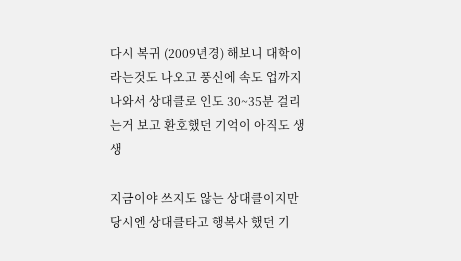다시 복귀 (2009년경) 해보니 대학이라는것도 나오고 풍신에 속도 업까지 나와서 상대클로 인도 30~35분 걸리는거 보고 환호했던 기억이 아직도 생생

지금이야 쓰지도 않는 상대클이지만 당시엔 상대클타고 행복사 했던 기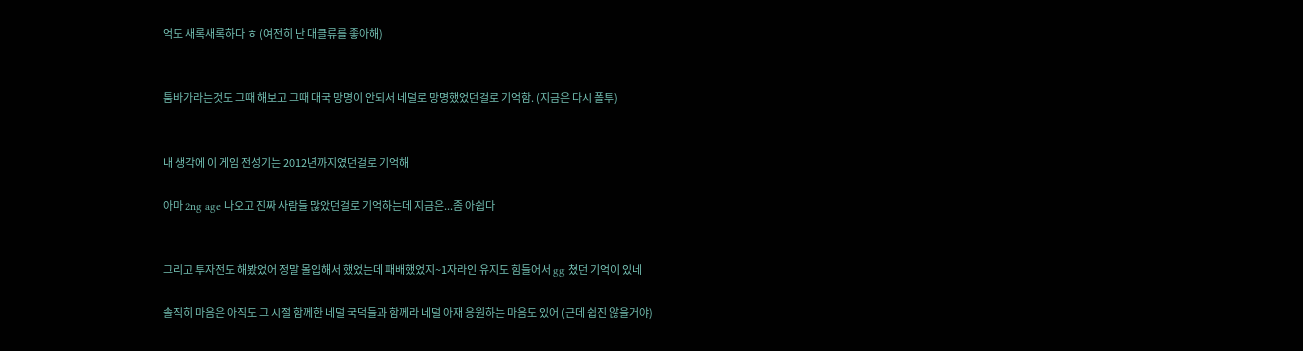억도 새록새록하다 ㅎ (여전히 난 대클류를 좋아해)


툼바가라는것도 그때 해보고 그때 대국 망명이 안되서 네덜로 망명했었던걸로 기억함. (지금은 다시 폴투)


내 생각에 이 게임 전성기는 2012년까지였던걸로 기억해

아마 2ng age 나오고 진짜 사람들 많았던걸로 기억하는데 지금은...좀 아쉽다


그리고 투자전도 해봤었어 정말 몰입해서 했었는데 패배했었지~1자라인 유지도 힘들어서 gg 쳤던 기억이 있네

솔직히 마음은 아직도 그 시절 함께한 네덜 국덕들과 함께라 네덜 아재 응원하는 마음도 있어 (근데 쉽진 않을거야)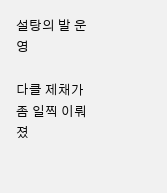설탕의 발 운영

다클 제채가 좀 일찍 이뤄졌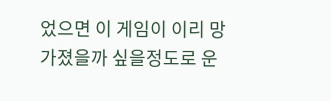었으면 이 게임이 이리 망가졌을까 싶을정도로 운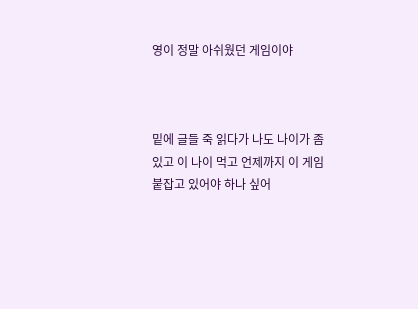영이 정말 아쉬웠던 게임이야



밑에 글들 죽 읽다가 나도 나이가 좀 있고 이 나이 먹고 언제까지 이 게임 붙잡고 있어야 하나 싶어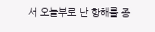서 오늘부로 난 항해를 종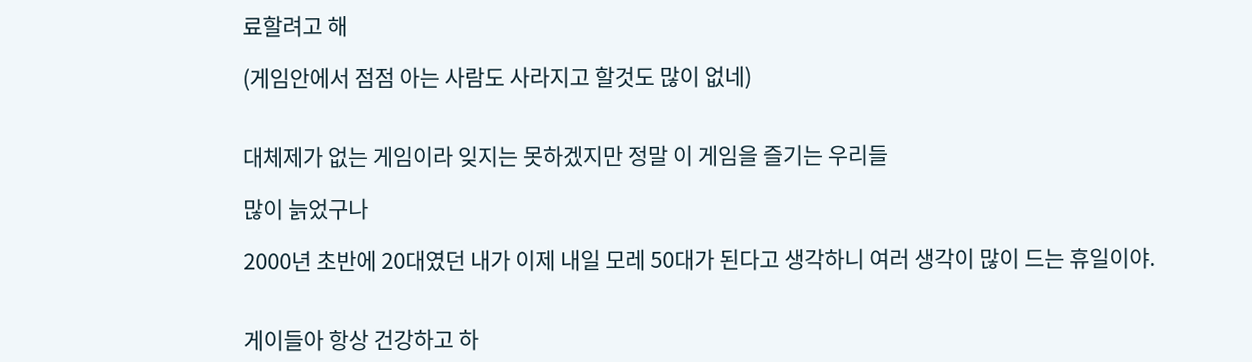료할려고 해

(게임안에서 점점 아는 사람도 사라지고 할것도 많이 없네)


대체제가 없는 게임이라 잊지는 못하겠지만 정말 이 게임을 즐기는 우리들

많이 늙었구나

2000년 초반에 20대였던 내가 이제 내일 모레 50대가 된다고 생각하니 여러 생각이 많이 드는 휴일이야.


게이들아 항상 건강하고 하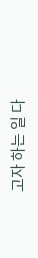고자 하는 일 다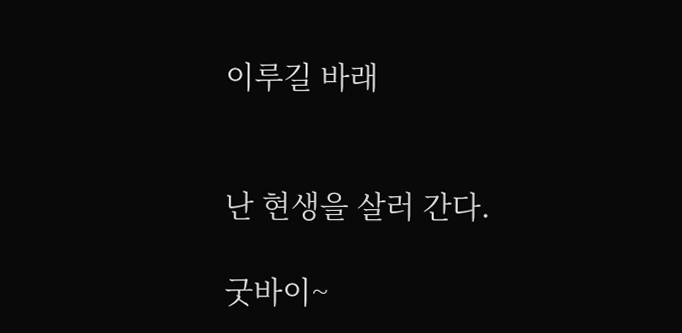이루길 바래


난 현생을 살러 간다.

굿바이~